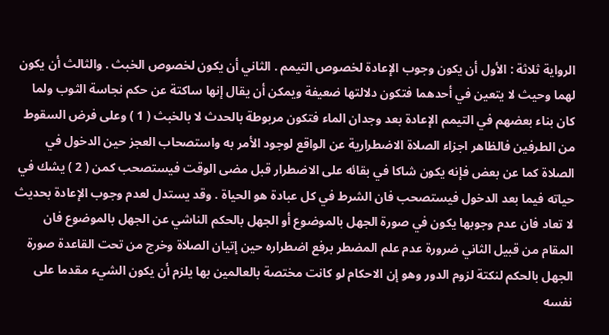الرواية ثلاثة : الأول أن يكون وجوب الإعادة لخصوص التيمم . الثاني أن يكون لخصوص الخبث . والثالث أن يكون لهما وحيث لا يتعين في أحدهما فتكون دلالتها ضعيفة ويمكن أن يقال إنها ساكتة عن حكم نجاسة الثوب ولما كان بناء بعضهم في التيمم الإعادة بعد وجدان الماء فتكون مربوطة بالحدث لا بالخبث ( 1 ) وعلى فرض السقوط من الطرفين فالظاهر اجزاء الصلاة الاضطرارية عن الواقع لوجود الأمر به واستصحاب العجز حين الدخول في الصلاة كما عن بعض فإنه يكون شاكا في بقائه على الاضطرار قبل مضى الوقت فيستصحب كمن ( 2 ) يشك في حياته فيما بعد الدخول فيستصحب فان الشرط في كل عبادة هو الحياة . وقد يستدل لعدم وجوب الإعادة بحديث لا تعاد فان عدم وجوبها يكون في صورة الجهل بالموضوع أو الجهل بالحكم الناشي عن الجهل بالموضوع فان المقام من قبيل الثاني ضرورة عدم علم المضطر برفع اضطراره حين إتيان الصلاة وخرج من تحت القاعدة صورة الجهل بالحكم لنكتة لزوم الدور وهو إن الاحكام لو كانت مختصة بالعالمين بها يلزم أن يكون الشيء مقدما على نفسه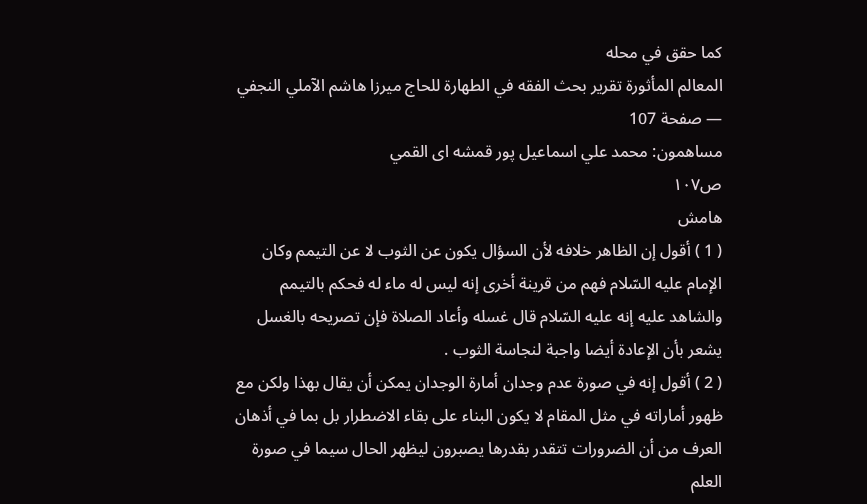كما حقق في محله
المعالم المأثورة تقرير بحث الفقه في الطهارة للحاج ميرزا هاشم الآملي النجفي — صفحة 107
مساهمون: محمد علي اسماعيل پور قمشه اى القمي
ص١٠٧
هامش
( 1 ) أقول إن الظاهر خلافه لأن السؤال يكون عن الثوب لا عن التيمم وكان الإمام عليه السّلام فهم من قرينة أخرى إنه ليس له ماء له فحكم بالتيمم والشاهد عليه إنه عليه السّلام قال غسله وأعاد الصلاة فإن تصريحه بالغسل يشعر بأن الإعادة أيضا واجبة لنجاسة الثوب .
( 2 ) أقول إنه في صورة عدم وجدان أمارة الوجدان يمكن أن يقال بهذا ولكن مع ظهور أماراته في مثل المقام لا يكون البناء على بقاء الاضطرار بل بما في أذهان العرف من أن الضرورات تتقدر بقدرها يصبرون ليظهر الحال سيما في صورة العلم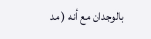بالوجدان مع أنه ( مد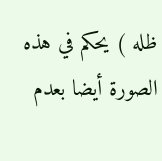ظله ) يحكم في هذه الصورة أيضا بعدم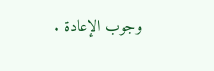وجوب الإعادة .